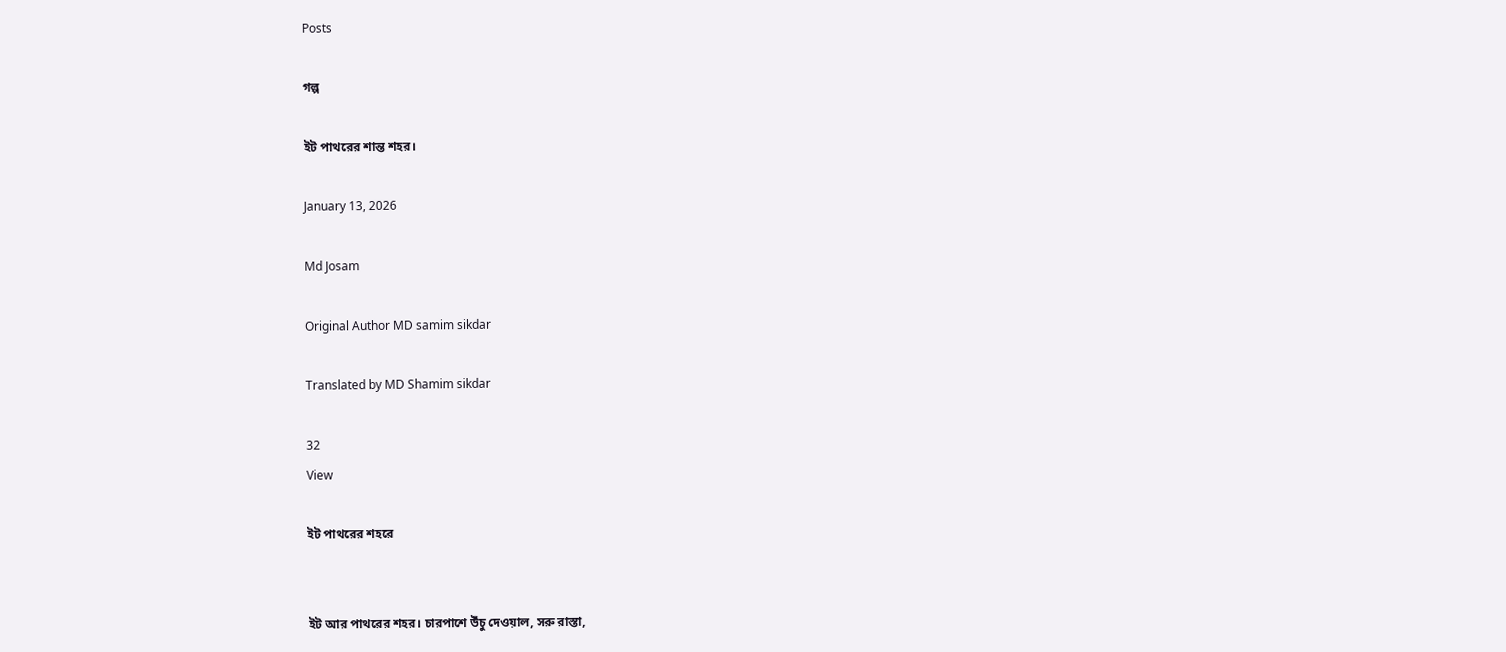Posts

গল্প

ইট পাথরের শান্ত শহর।

January 13, 2026

Md Josam

Original Author MD samim sikdar

Translated by MD Shamim sikdar

32
View

ইট পাথরের শহরে


ইট আর পাথরের শহর। চারপাশে উঁচু দেওয়াল, সরু রাস্তা,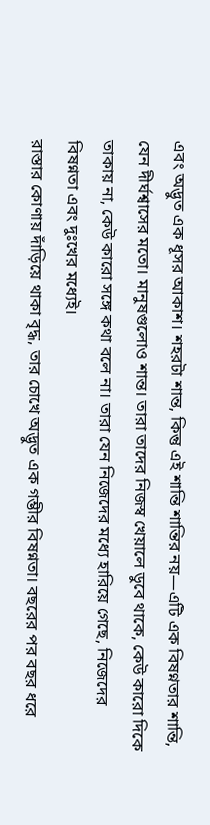এবং অদ্ভুত এক ধূসর আকাশ। শহরটা শান্ত, কিন্তু এই শান্তি শান্তির নয়—এটি এক বিষণ্নতার শান্তি, যেন দীর্ঘশ্বাসের মতো। মানুষগুলোও শান্ত। তারা তাদের নিজস্ব খেয়ালে ডুবে থাকে, কেউ কারো দিকে তাকায় না, কেউ কারো সঙ্গে কথা বলে না। তারা যেন নিজেদের মধ্যে হারিয়ে গেছে, নিজেদের বিষণ্নতা এবং দুঃখের মধ্যেই।
রাস্তার কোণায় দাঁড়িয়ে থাকা বৃদ্ধ, তার চোখে অদ্ভুত এক গম্ভীর বিষণ্নতা। বছরের পর বছর ধরে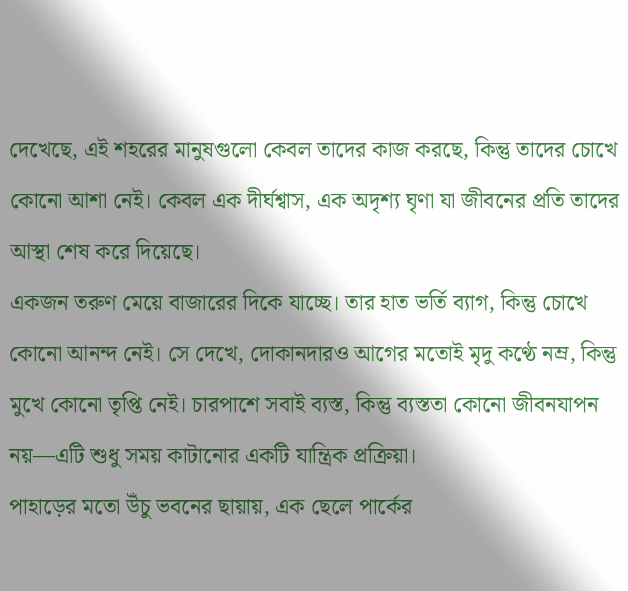দেখেছে, এই শহরের মানুষগুলো কেবল তাদের কাজ করছে, কিন্তু তাদের চোখে কোনো আশা নেই। কেবল এক দীর্ঘশ্বাস, এক অদৃশ্য ঘৃণা যা জীবনের প্রতি তাদের আস্থা শেষ করে দিয়েছে।
একজন তরুণ মেয়ে বাজারের দিকে যাচ্ছে। তার হাত ভর্তি ব্যাগ, কিন্তু চোখে কোনো আনন্দ নেই। সে দেখে, দোকানদারও আগের মতোই মৃদু কণ্ঠে নম্র, কিন্তু মুখে কোনো তৃপ্তি নেই। চারপাশে সবাই ব্যস্ত, কিন্তু ব্যস্ততা কোনো জীবনযাপন নয়—এটি শুধু সময় কাটানোর একটি যান্ত্রিক প্রক্রিয়া।
পাহাড়ের মতো উঁচু ভবনের ছায়ায়, এক ছেলে পার্কের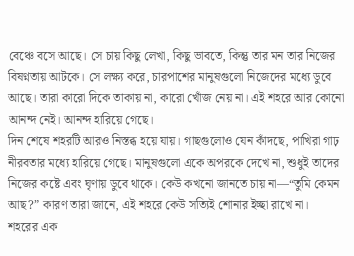বেঞ্চে বসে আছে। সে চায় কিছু লেখা, কিছু ভাবতে, কিন্তু তার মন তার নিজের বিষণ্নতায় আটকে। সে লক্ষ্য করে, চারপাশের মানুষগুলো নিজেদের মধ্যে ডুবে আছে। তারা কারো দিকে তাকায় না, কারো খোঁজ নেয় না। এই শহরে আর কোনো আনন্দ নেই। আনন্দ হারিয়ে গেছে।
দিন শেষে শহরটি আরও নিস্তব্ধ হয়ে যায়। গাছগুলোও যেন কাঁদছে, পাখিরা গাঢ় নীরবতার মধ্যে হারিয়ে গেছে। মানুষগুলো একে অপরকে দেখে না, শুধুই তাদের নিজের কষ্টে এবং ঘৃণায় ডুবে থাকে। কেউ কখনো জানতে চায় না—“তুমি কেমন আছ?” কারণ তারা জানে, এই শহরে কেউ সত্যিই শোনার ইচ্ছা রাখে না।
শহরের এক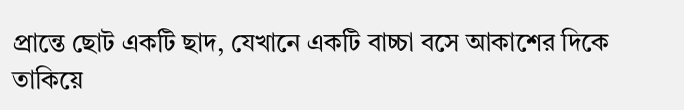প্রান্তে ছোট একটি ছাদ, যেখানে একটি বাচ্চা বসে আকাশের দিকে তাকিয়ে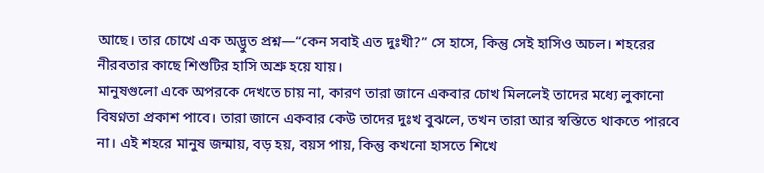আছে। তার চোখে এক অদ্ভুত প্রশ্ন—“কেন সবাই এত দুঃখী?” সে হাসে, কিন্তু সেই হাসিও অচল। শহরের নীরবতার কাছে শিশুটির হাসি অশ্রু হয়ে যায়।
মানুষগুলো একে অপরকে দেখতে চায় না, কারণ তারা জানে একবার চোখ মিললেই তাদের মধ্যে লুকানো বিষণ্নতা প্রকাশ পাবে। তারা জানে একবার কেউ তাদের দুঃখ বুঝলে, তখন তারা আর স্বস্তিতে থাকতে পারবে না। এই শহরে মানুষ জন্মায়, বড় হয়, বয়স পায়, কিন্তু কখনো হাসতে শিখে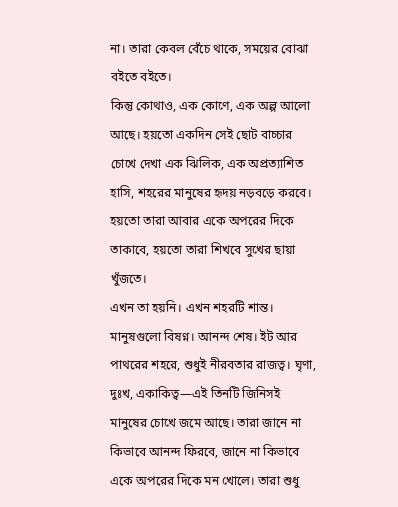না। তারা কেবল বেঁচে থাকে, সময়ের বোঝা বইতে বইতে।
কিন্তু কোথাও, এক কোণে, এক অল্প আলো আছে। হয়তো একদিন সেই ছোট বাচ্চার চোখে দেখা এক ঝিলিক, এক অপ্রত্যাশিত হাসি, শহরের মানুষের হৃদয় নড়বড়ে করবে। হয়তো তারা আবার একে অপরের দিকে তাকাবে, হয়তো তারা শিখবে সুখের ছায়া খুঁজতে।
এখন তা হয়নি। এখন শহরটি শান্ত। মানুষগুলো বিষণ্ন। আনন্দ শেষ। ইট আর পাথরের শহরে, শুধুই নীরবতার রাজত্ব। ঘৃণা, দুঃখ, একাকিত্ব—এই তিনটি জিনিসই মানুষের চোখে জমে আছে। তারা জানে না কিভাবে আনন্দ ফিরবে, জানে না কিভাবে একে অপরের দিকে মন খোলে। তারা শুধু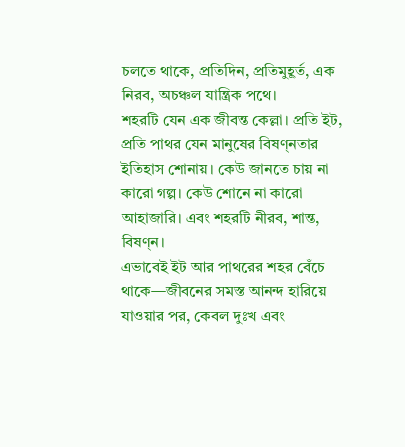চলতে থাকে, প্রতিদিন, প্রতিমুহূর্ত, এক নিরব, অচঞ্চল যান্ত্রিক পথে।
শহরটি যেন এক জীবন্ত কেল্লা। প্রতি ইট, প্রতি পাথর যেন মানুষের বিষণ্নতার ইতিহাস শোনায়। কেউ জানতে চায় না কারো গল্প। কেউ শোনে না কারো আহাজারি। এবং শহরটি নীরব, শান্ত, বিষণ্ন।
এভাবেই ইট আর পাথরের শহর বেঁচে থাকে—জীবনের সমস্ত আনন্দ হারিয়ে যাওয়ার পর, কেবল দুঃখ এবং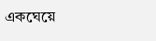একঘেয়ে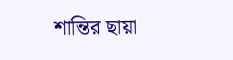শান্তির ছায়া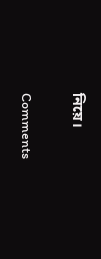নিয়ে।

Comments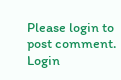Please login to post comment. Login